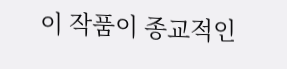이 작품이 종교적인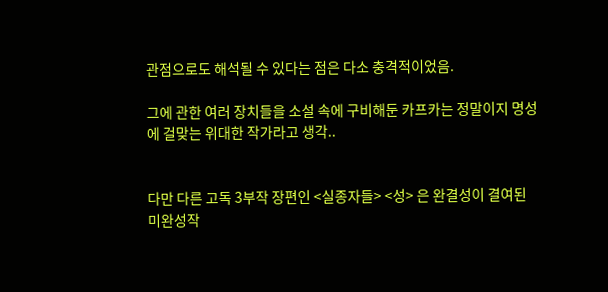관점으로도 해석될 수 있다는 점은 다소 충격적이었음.

그에 관한 여러 장치들을 소설 속에 구비해둔 카프카는 정말이지 명성에 걸맞는 위대한 작가라고 생각..


다만 다른 고독 3부작 장편인 <실종자들> <성> 은 완결성이 결여된 미완성작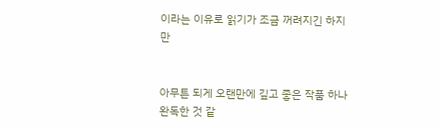이라는 이유로 읽기가 조금 꺼려지긴 하지만


아무튼 되게 오랜만에 깊고 좋은 작품 하나 완독한 것 같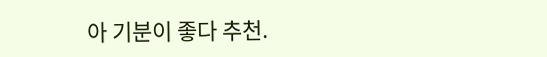아 기분이 좋다 추천.